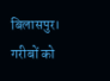बिलासपुर। गरीबों को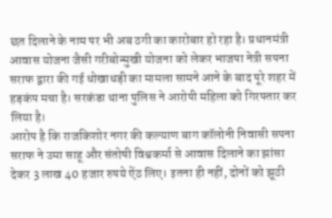छत दिलाने के नाम पर भी अब ठगी का कारोबार हो रहा है। प्रधानमंत्री आवास योजना जैसी गरीबोन्मुखी योजना को लेकर भाजपा नेत्री सपना सराफ द्वारा की गई धोखाधड़ी का मामला सामने आने के बाद पूरे शहर में हड़कंप मचा है। सरकंडा थाना पुलिस ने आरोपी महिला को गिरफ्तार कर लिया है।
आरोप है कि राजकिशोर नगर की कल्याण बाग कॉलोनी निवासी सपना सराफ ने उमा साहू और संतोषी विश्वकर्मा से आवास दिलाने का झांसा देकर 3 लाख 40 हजार रुपये ऐंठ लिए। इतना ही नहीं, दोनों को झूठी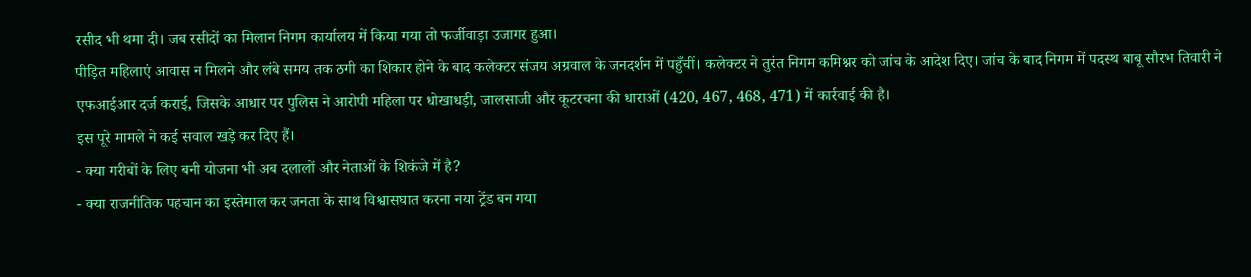रसीद भी थमा दी। जब रसीदों का मिलान निगम कार्यालय में किया गया तो फर्जीवाड़ा उजागर हुआ।
पीड़ित महिलाएं आवास न मिलने और लंबे समय तक ठगी का शिकार होने के बाद कलेक्टर संजय अग्रवाल के जनदर्शन में पहुँचीं। कलेक्टर ने तुरंत निगम कमिश्नर को जांच के आदेश दिए। जांच के बाद निगम में पदस्थ बाबू सौरभ तिवारी ने एफआईआर दर्ज कराई, जिसके आधार पर पुलिस ने आरोपी महिला पर धोखाधड़ी, जालसाजी और कूटरचना की धाराओं (420, 467, 468, 471) में कार्रवाई की है।
इस पूरे मामले ने कई सवाल खड़े कर दिए हैं।
- क्या गरीबों के लिए बनी योजना भी अब दलालों और नेताओं के शिकंजे में है?
- क्या राजनीतिक पहचान का इस्तेमाल कर जनता के साथ विश्वासघात करना नया ट्रेंड बन गया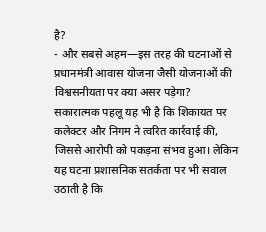है?
- और सबसे अहम—इस तरह की घटनाओं से प्रधानमंत्री आवास योजना जैसी योजनाओं की विश्वसनीयता पर क्या असर पड़ेगा?
सकारात्मक पहलू यह भी है कि शिकायत पर कलेक्टर और निगम ने त्वरित कार्रवाई की, जिससे आरोपी को पकड़ना संभव हुआ। लेकिन यह घटना प्रशासनिक सतर्कता पर भी सवाल उठाती है कि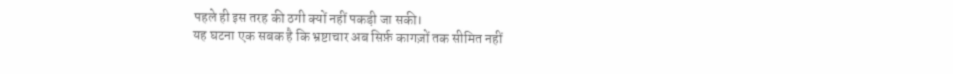पहले ही इस तरह की ठगी क्यों नहीं पकड़ी जा सकी।
यह घटना एक सबक है कि भ्रष्टाचार अब सिर्फ़ कागज़ों तक सीमित नहीं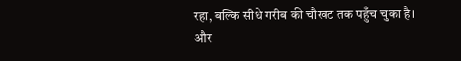रहा, बल्कि सीधे गरीब की चौखट तक पहुँच चुका है।
और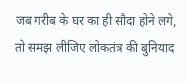जब गरीब के घर का ही सौदा होने लगे, तो समझ लीजिए लोकतंत्र की बुनियाद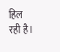हिल रही है।